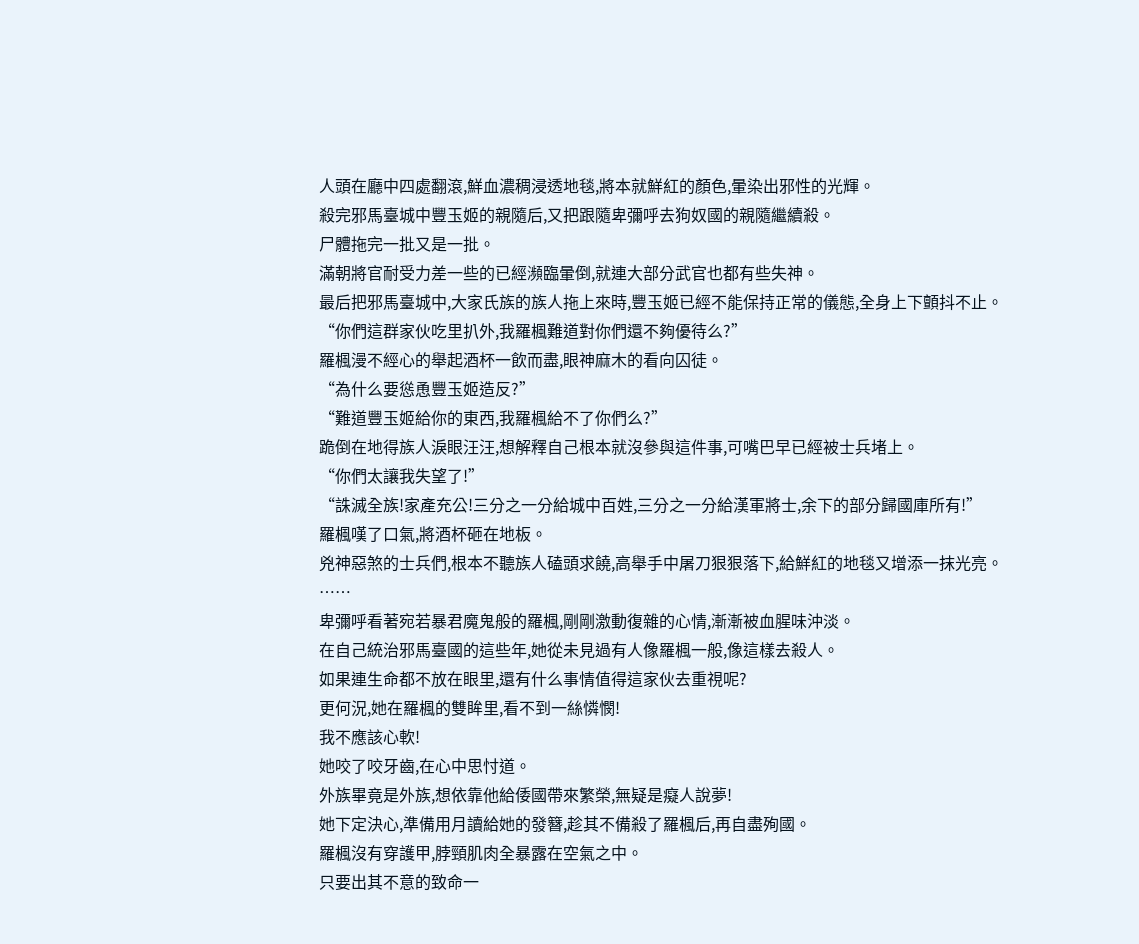人頭在廳中四處翻滾,鮮血濃稠浸透地毯,將本就鮮紅的顏色,暈染出邪性的光輝。
殺完邪馬臺城中豐玉姬的親隨后,又把跟隨卑彌呼去狗奴國的親隨繼續殺。
尸體拖完一批又是一批。
滿朝將官耐受力差一些的已經瀕臨暈倒,就連大部分武官也都有些失神。
最后把邪馬臺城中,大家氏族的族人拖上來時,豐玉姬已經不能保持正常的儀態,全身上下顫抖不止。
“你們這群家伙吃里扒外,我羅楓難道對你們還不夠優待么?”
羅楓漫不經心的舉起酒杯一飲而盡,眼神麻木的看向囚徒。
“為什么要慫恿豐玉姬造反?”
“難道豐玉姬給你的東西,我羅楓給不了你們么?”
跪倒在地得族人淚眼汪汪,想解釋自己根本就沒參與這件事,可嘴巴早已經被士兵堵上。
“你們太讓我失望了!”
“誅滅全族!家產充公!三分之一分給城中百姓,三分之一分給漢軍將士,余下的部分歸國庫所有!”
羅楓嘆了口氣,將酒杯砸在地板。
兇神惡煞的士兵們,根本不聽族人磕頭求饒,高舉手中屠刀狠狠落下,給鮮紅的地毯又增添一抹光亮。
……
卑彌呼看著宛若暴君魔鬼般的羅楓,剛剛激動復雜的心情,漸漸被血腥味沖淡。
在自己統治邪馬臺國的這些年,她從未見過有人像羅楓一般,像這樣去殺人。
如果連生命都不放在眼里,還有什么事情值得這家伙去重視呢?
更何況,她在羅楓的雙眸里,看不到一絲憐憫!
我不應該心軟!
她咬了咬牙齒,在心中思忖道。
外族畢竟是外族,想依靠他給倭國帶來繁榮,無疑是癡人說夢!
她下定決心,準備用月讀給她的發簪,趁其不備殺了羅楓后,再自盡殉國。
羅楓沒有穿護甲,脖頸肌肉全暴露在空氣之中。
只要出其不意的致命一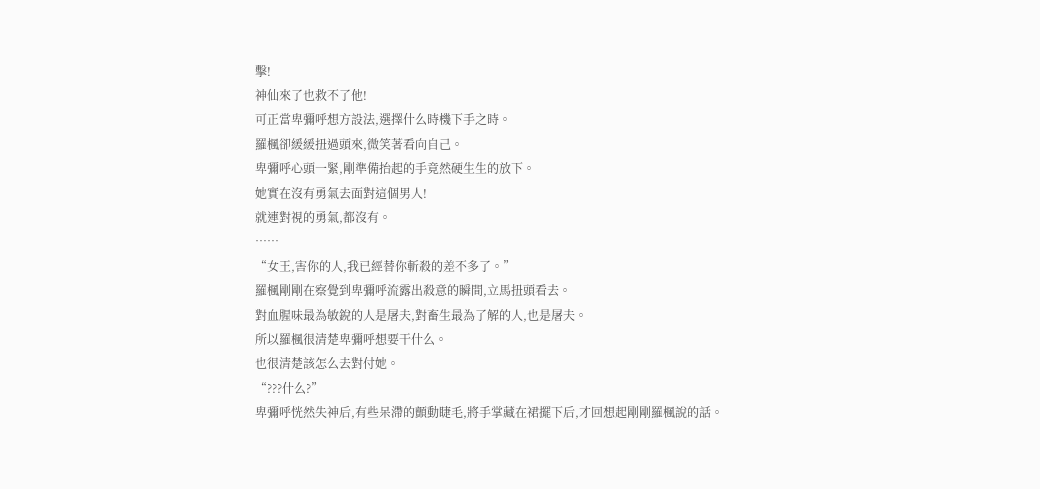擊!
神仙來了也救不了他!
可正當卑彌呼想方設法,選擇什么時機下手之時。
羅楓卻緩緩扭過頭來,微笑著看向自己。
卑彌呼心頭一緊,剛準備抬起的手竟然硬生生的放下。
她實在沒有勇氣去面對這個男人!
就連對視的勇氣,都沒有。
……
“女王,害你的人,我已經替你斬殺的差不多了。”
羅楓剛剛在察覺到卑彌呼流露出殺意的瞬間,立馬扭頭看去。
對血腥味最為敏銳的人是屠夫,對畜生最為了解的人,也是屠夫。
所以羅楓很清楚卑彌呼想要干什么。
也很清楚該怎么去對付她。
“???什么?”
卑彌呼恍然失神后,有些呆滯的顫動睫毛,將手掌藏在裙擺下后,才回想起剛剛羅楓說的話。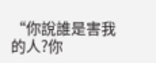“你說誰是害我的人?你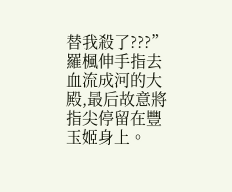替我殺了???”
羅楓伸手指去血流成河的大殿,最后故意將指尖停留在豐玉姬身上。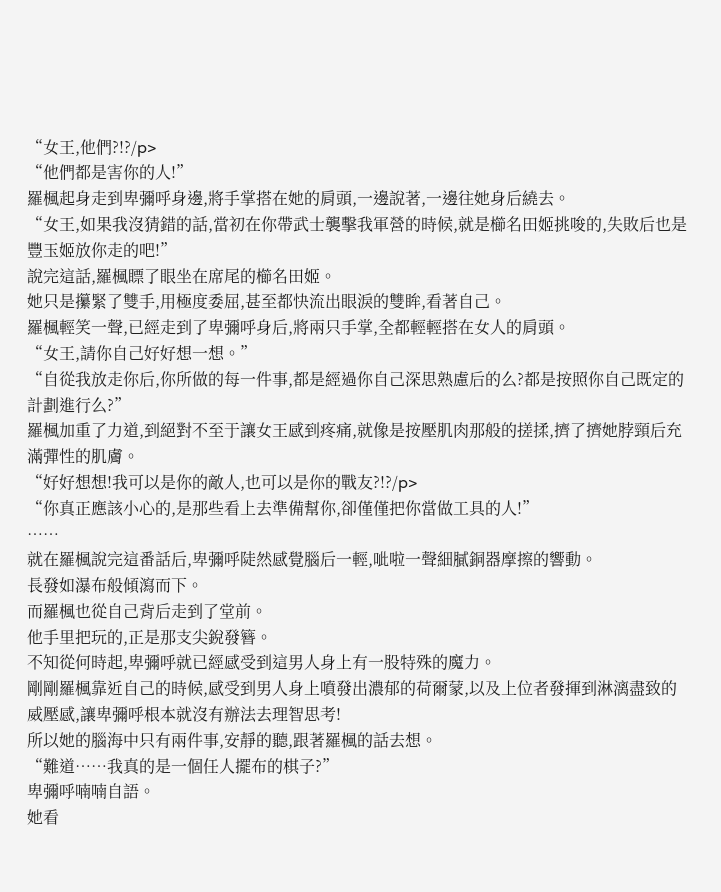“女王,他們?!?/p>
“他們都是害你的人!”
羅楓起身走到卑彌呼身邊,將手掌搭在她的肩頭,一邊說著,一邊往她身后繞去。
“女王,如果我沒猜錯的話,當初在你帶武士襲擊我軍營的時候,就是櫛名田姬挑唆的,失敗后也是豐玉姬放你走的吧!”
說完這話,羅楓瞟了眼坐在席尾的櫛名田姬。
她只是攥緊了雙手,用極度委屈,甚至都快流出眼淚的雙眸,看著自己。
羅楓輕笑一聲,已經走到了卑彌呼身后,將兩只手掌,全都輕輕搭在女人的肩頭。
“女王,請你自己好好想一想。”
“自從我放走你后,你所做的每一件事,都是經過你自己深思熟慮后的么?都是按照你自己既定的計劃進行么?”
羅楓加重了力道,到絕對不至于讓女王感到疼痛,就像是按壓肌肉那般的搓揉,擠了擠她脖頸后充滿彈性的肌膚。
“好好想想!我可以是你的敵人,也可以是你的戰友?!?/p>
“你真正應該小心的,是那些看上去準備幫你,卻僅僅把你當做工具的人!”
……
就在羅楓說完這番話后,卑彌呼陡然感覺腦后一輕,呲啦一聲細膩銅器摩擦的響動。
長發如瀑布般傾瀉而下。
而羅楓也從自己背后走到了堂前。
他手里把玩的,正是那支尖銳發簪。
不知從何時起,卑彌呼就已經感受到這男人身上有一股特殊的魔力。
剛剛羅楓靠近自己的時候,感受到男人身上噴發出濃郁的荷爾蒙,以及上位者發揮到淋漓盡致的威壓感,讓卑彌呼根本就沒有辦法去理智思考!
所以她的腦海中只有兩件事,安靜的聽,跟著羅楓的話去想。
“難道……我真的是一個任人擺布的棋子?”
卑彌呼喃喃自語。
她看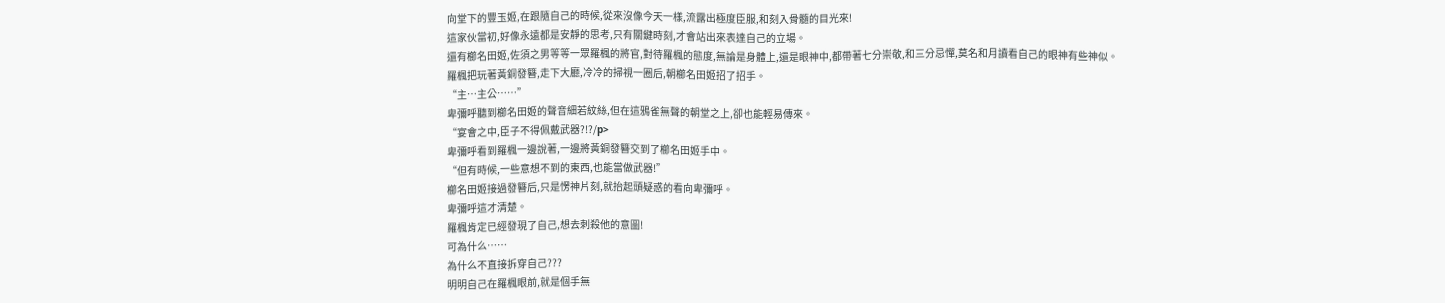向堂下的豐玉姬,在跟隨自己的時候,從來沒像今天一樣,流露出極度臣服,和刻入骨髓的目光來!
這家伙當初,好像永遠都是安靜的思考,只有關鍵時刻,才會站出來表達自己的立場。
還有櫛名田姬,佐須之男等等一眾羅楓的將官,對待羅楓的態度,無論是身體上,還是眼神中,都帶著七分崇敬,和三分忌憚,莫名和月讀看自己的眼神有些神似。
羅楓把玩著黃銅發簪,走下大廳,冷冷的掃視一圈后,朝櫛名田姬招了招手。
“主…主公……”
卑彌呼聽到櫛名田姬的聲音細若紋絲,但在這鴉雀無聲的朝堂之上,卻也能輕易傳來。
“宴會之中,臣子不得佩戴武器?!?/p>
卑彌呼看到羅楓一邊說著,一邊將黃銅發簪交到了櫛名田姬手中。
“但有時候,一些意想不到的東西,也能當做武器!”
櫛名田姬接過發簪后,只是愣神片刻,就抬起頭疑惑的看向卑彌呼。
卑彌呼這才清楚。
羅楓肯定已經發現了自己,想去刺殺他的意圖!
可為什么……
為什么不直接拆穿自己???
明明自己在羅楓眼前,就是個手無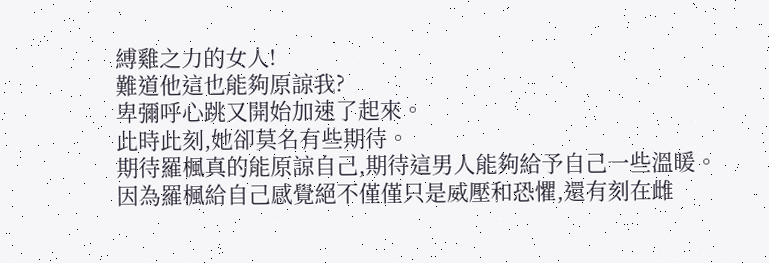縛雞之力的女人!
難道他這也能夠原諒我?
卑彌呼心跳又開始加速了起來。
此時此刻,她卻莫名有些期待。
期待羅楓真的能原諒自己,期待這男人能夠給予自己一些溫暖。
因為羅楓給自己感覺絕不僅僅只是威壓和恐懼,還有刻在雌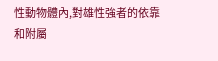性動物體內,對雄性強者的依靠和附屬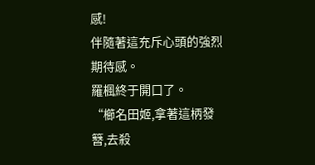感!
伴隨著這充斥心頭的強烈期待感。
羅楓終于開口了。
“櫛名田姬,拿著這柄發簪,去殺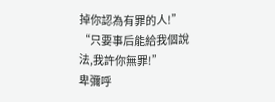掉你認為有罪的人!”
“只要事后能給我個說法,我許你無罪!”
卑彌呼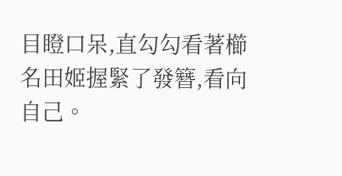目瞪口呆,直勾勾看著櫛名田姬握緊了發簪,看向自己。